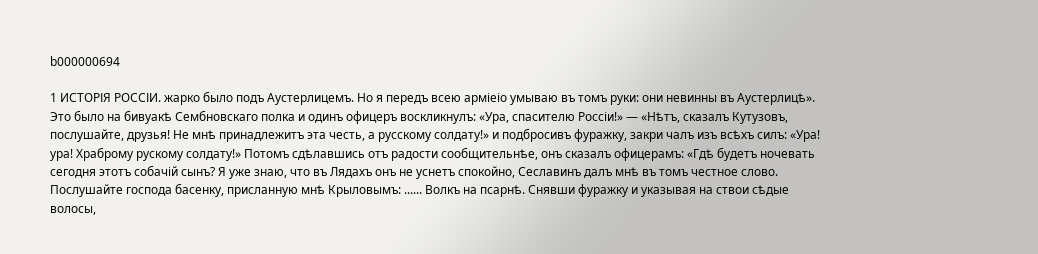b000000694

1 ИСТОРІЯ РОССІИ. жарко было подъ Аустерлицемъ. Но я передъ всею арміеіо умываю въ томъ руки: они невинны въ Аустерлицѣ». Это было на бивуакѣ Сембновскаго полка и одинъ офицеръ воскликнулъ: «Ура, спасителю Россіи!» — «Нѣтъ, сказалъ Кутузовъ, послушайте, друзья! Не мнѣ принадлежитъ эта честь, а русскому солдату!» и подбросивъ фуражку, закри чалъ изъ всѣхъ силъ: «Ура! ура! Храброму рускому солдату!» Потомъ сдѣлавшись отъ радости сообщительнѣе, онъ сказалъ офицерамъ: «Гдѣ будетъ ночевать сегодня этотъ собачій сынъ? Я уже знаю, что въ Лядахъ онъ не уснетъ спокойно, Сеславинъ далъ мнѣ въ томъ честное слово. Послушайте господа басенку, присланную мнѣ Крыловымъ: ...... Волкъ на псарнѣ. Снявши фуражку и указывая на ствои сѣдые волосы,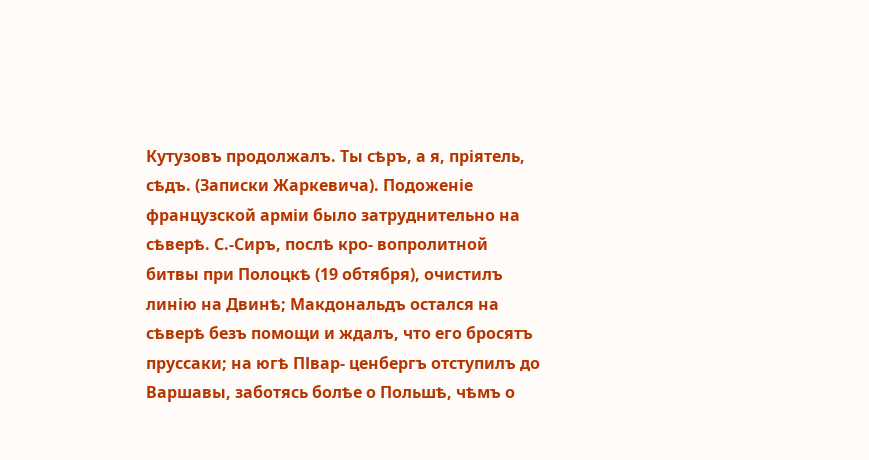Кутузовъ продолжалъ. Ты сѣръ, а я, пріятель, сѣдъ. (Записки Жаркевича). Подоженіе французской арміи было затруднительно на сѣверѣ. С.-Сиръ, послѣ кро- вопролитной битвы при Полоцкѣ (19 обтября), очистилъ линію на Двинѣ; Макдональдъ остался на сѣверѣ безъ помощи и ждалъ, что его бросятъ пруссаки; на югѣ ПІвар- ценбергъ отступилъ до Варшавы, заботясь болѣе о Польшѣ, чѣмъ о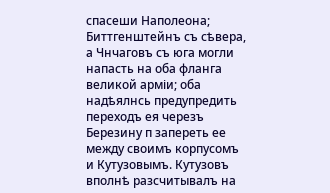спасеши Наполеона; Биттгенштейнъ съ сѣвера, а Чнчаговъ съ юга могли напасть на оба фланга великой арміи; оба надѣялнсь предупредить переходъ ея черезъ Березину п запереть ее между своимъ корпусомъ и Кутузовымъ. Кутузовъ вполнѣ разсчитывалъ на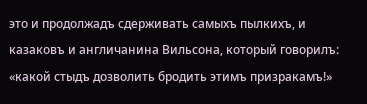это и продолжадъ сдерживать самыхъ пылкихъ, и казаковъ и англичанина Вильсона, который говорилъ: «какой стыдъ дозволить бродить этимъ призракамъ!»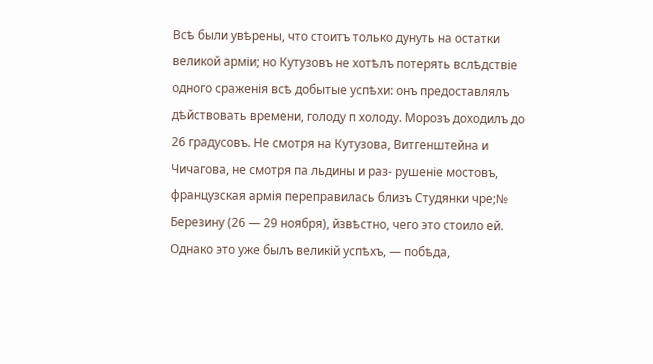Всѣ были увѣрены, что стоитъ только дунуть на остатки великой арміи; но Кутузовъ не хотѣлъ потерять вслѣдствіе одного сраженія всѣ добытые успѣхи: онъ предоставлялъ дѣйствовать времени, голоду п холоду. Морозъ доходилъ до 26 градусовъ. Не смотря на Кутузова, Витгенштейна и Чичагова, не смотря па льдины и раз- рушеніе мостовъ, французская армія переправилась близъ Студянки чре;№ Березину (26 — 29 ноября), йзвѣстно, чего это стоило ей. Однако это уже былъ великій успѣхъ, — побѣда,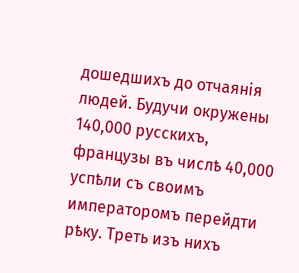дошедшихъ до отчаянія людей. Будучи окружены 140,000 русскихъ, французы въ числѣ 40,000 успѣли съ своимъ императоромъ перейдти рѣку. Треть изъ нихъ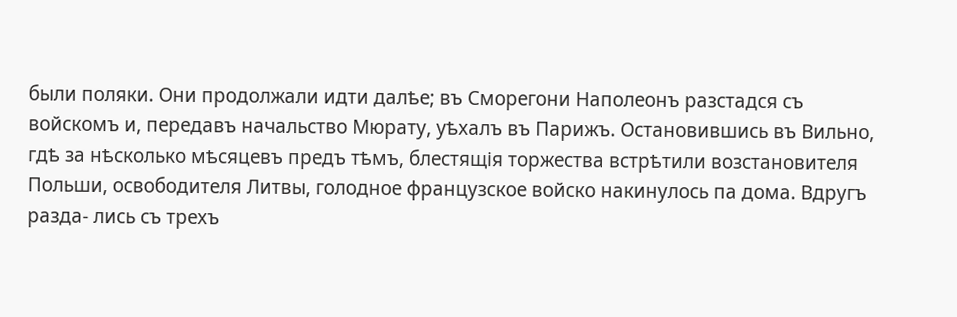были поляки. Они продолжали идти далѣе; въ Сморегони Наполеонъ разстадся съ войскомъ и, передавъ начальство Мюрату, уѣхалъ въ Парижъ. Остановившись въ Вильно, гдѣ за нѣсколько мѣсяцевъ предъ тѣмъ, блестящія торжества встрѣтили возстановителя Польши, освободителя Литвы, голодное французское войско накинулось па дома. Вдругъ разда- лись съ трехъ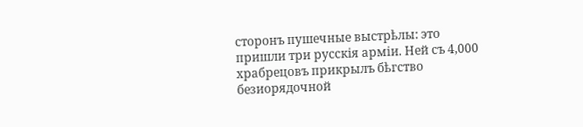сторонъ пушечные выстрѣлы: это пришли три русскія арміи. Ней съ 4,000 храбрецовъ прикрылъ бѣгство безиорядочной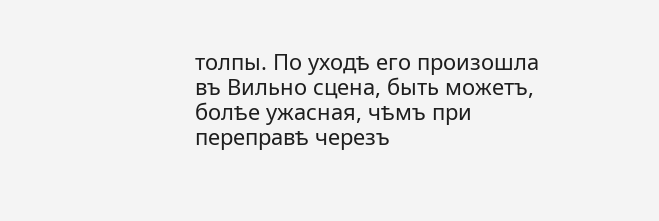толпы. По уходѣ его произошла въ Вильно сцена, быть можетъ, болѣе ужасная, чѣмъ при переправѣ черезъ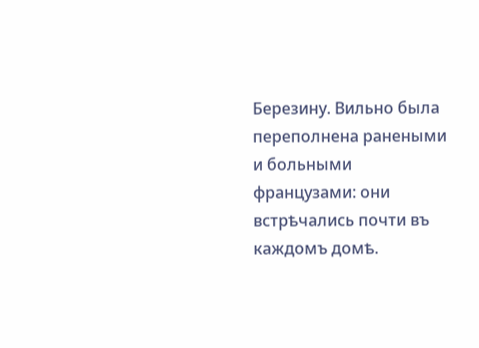Березину. Вильно была переполнена ранеными и больными французами: они встрѣчались почти въ каждомъ домѣ.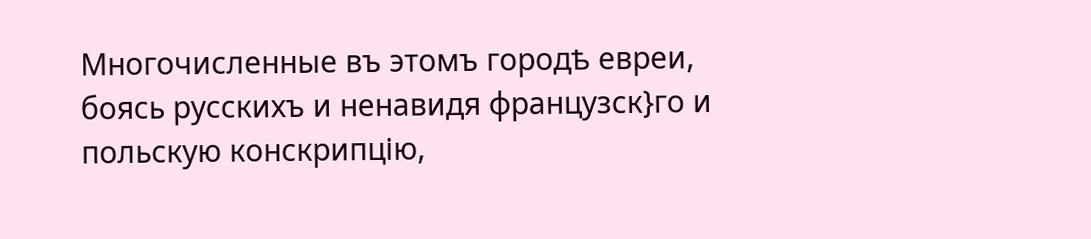Многочисленные въ этомъ городѣ евреи, боясь русскихъ и ненавидя французск}го и польскую конскрипцію,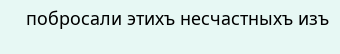побросали этихъ несчастныхъ изъ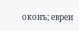оконъ; евреи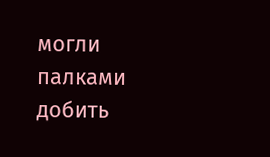могли палками добить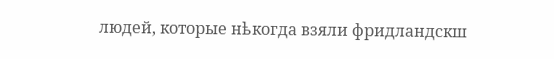людей, которые нѣкогда взяли фридландскш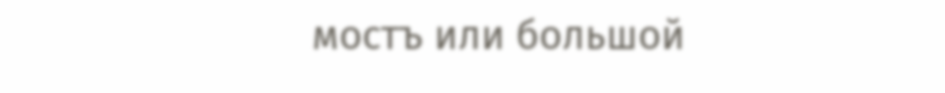мостъ или большой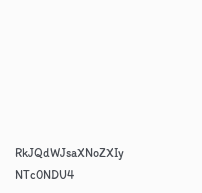RkJQdWJsaXNoZXIy NTc0NDU4